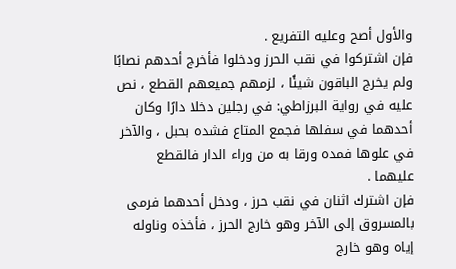والأول أصح وعليه التفريع .
فإن اشتركوا في نقب الحرز ودخلوا فأخرج أحدهم نصابًا ولم يخرج الباقون شيئًا ، لزمهم جميعهم القطع ، نص عليه في رواية البرزاطي: في رجلين دخلا دارًا وكان أحدهما في سفلها فجمع المتاع فشده بحبل ، والآخر في علوها فمده ورقا به من وراء الدار فالقطع عليهما .
فإن اشترك اثنان في نقب حرز ، ودخل أحدهما فرمى بالمسروق إلى الآخر وهو خارج الحرز ، فأخذه وناوله إياه وهو خارج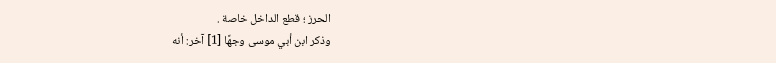الحرز ؛ قطع الداخل خاصة .
وذكر ابن أبي موسى وجهًا [1] آخر: أنه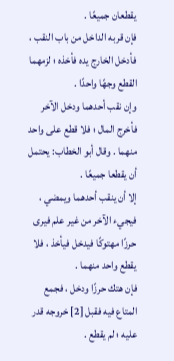يقطعان جميعًا .
فإن قربه الداخل من باب النقب ، فأدخل الخارج يده فأخذه ؛ لزمهما القطع وجهًا واحدًا .
وإن نقب أحدهما ودخل الآخر فأخرج المال ؛ فلا قطع على واحد منهما . وقال أبو الخطاب: يحتمل أن يقطعا جميعًا .
إلا أن ينقب أحدهما ويمضي ، فيجيء الآخر من غير علم فيرى حرزًا مهتوكًا فيدخل فيأخذ ، فلا يقطع واحد منهما .
فإن هتك حرزًا ودخل ، فجمع المتاع فيه فقبل [2] خروجه قدر عليه ؛ لم يقطع .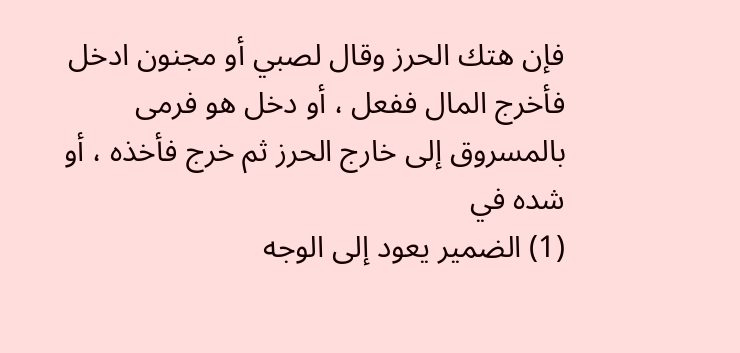فإن هتك الحرز وقال لصبي أو مجنون ادخل فأخرج المال ففعل ، أو دخل هو فرمى بالمسروق إلى خارج الحرز ثم خرج فأخذه ، أو شده في
(1) الضمير يعود إلى الوجه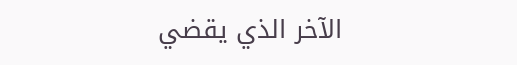الآخر الذي يقضي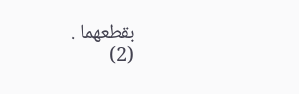بقطعهما .
(2)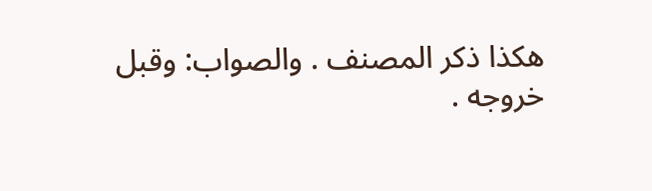هكذا ذكر المصنف . والصواب: وقبل خروجه .